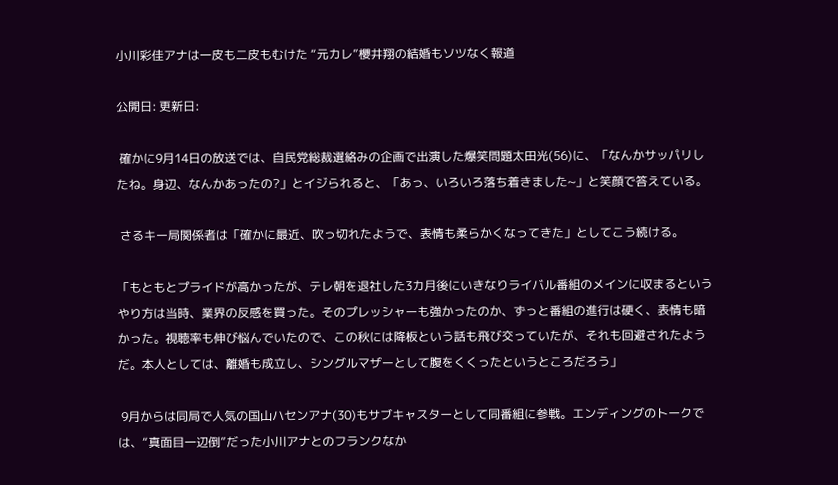小川彩佳アナは一皮も二皮もむけた “元カレ”櫻井翔の結婚もソツなく報道

公開日: 更新日:

 確かに9月14日の放送では、自民党総裁選絡みの企画で出演した爆笑問題太田光(56)に、「なんかサッパリしたね。身辺、なんかあったの?」とイジられると、「あっ、いろいろ落ち着きました~」と笑顔で答えている。

 さるキー局関係者は「確かに最近、吹っ切れたようで、表情も柔らかくなってきた」としてこう続ける。

「もともとプライドが高かったが、テレ朝を退社した3カ月後にいきなりライバル番組のメインに収まるというやり方は当時、業界の反感を買った。そのプレッシャーも強かったのか、ずっと番組の進行は硬く、表情も暗かった。視聴率も伸び悩んでいたので、この秋には降板という話も飛び交っていたが、それも回避されたようだ。本人としては、離婚も成立し、シングルマザーとして腹をくくったというところだろう」

 9月からは同局で人気の国山ハセンアナ(30)もサブキャスターとして同番組に参戦。エンディングのトークでは、“真面目一辺倒”だった小川アナとのフランクなか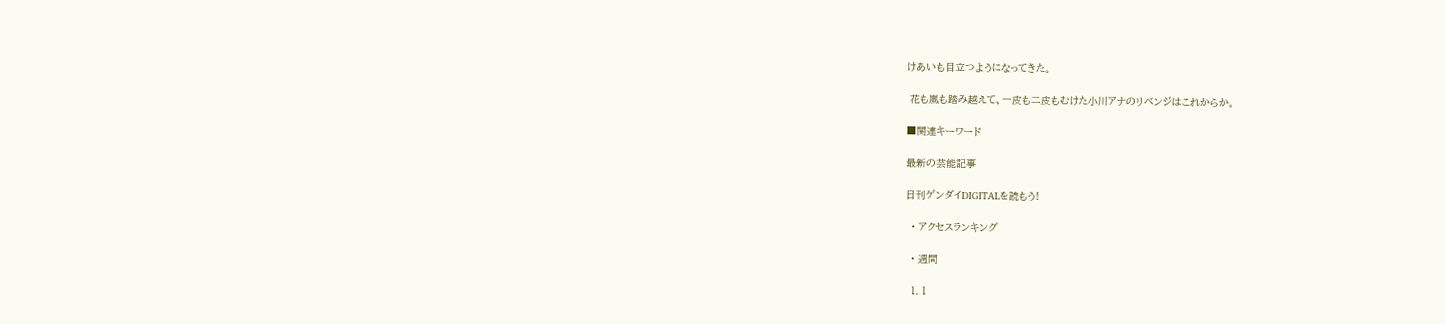けあいも目立つようになってきた。

 花も嵐も踏み越えて、一皮も二皮もむけた小川アナのリベンジはこれからか。

■関連キーワード

最新の芸能記事

日刊ゲンダイDIGITALを読もう!

  • アクセスランキング

  • 週間

  1. 1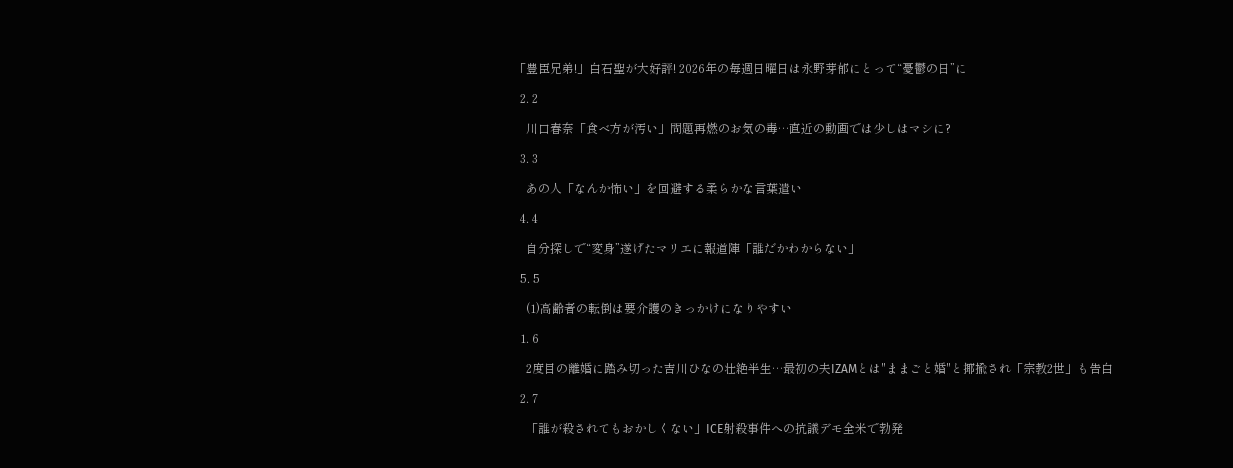「豊臣兄弟!」白石聖が大好評! 2026年の毎週日曜日は永野芽郁にとって“憂鬱の日”に

  2. 2

    川口春奈「食べ方が汚い」問題再燃のお気の毒…直近の動画では少しはマシに?

  3. 3

    あの人「なんか怖い」を回避する柔らかな言葉遣い

  4. 4

    自分探しで“変身”遂げたマリエに報道陣「誰だかわからない」

  5. 5

    (1)高齢者の転倒は要介護のきっかけになりやすい

  1. 6

    2度目の離婚に踏み切った吉川ひなの壮絶半生…最初の夫IZAMとは"ままごと婚"と揶揄され「宗教2世」も告白

  2. 7

    「誰が殺されてもおかしくない」ICE射殺事件への抗議デモ全米で勃発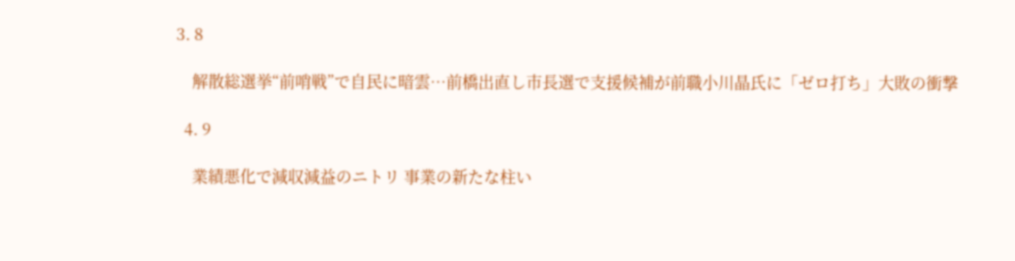3. 8

    解散総選挙“前哨戦”で自民に暗雲…前橋出直し市長選で支援候補が前職小川晶氏に「ゼロ打ち」大敗の衝撃

  4. 9

    業績悪化で減収減益のニトリ 事業の新たな柱い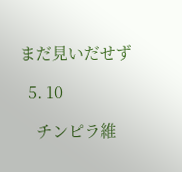まだ見いだせず

  5. 10

    チンピラ維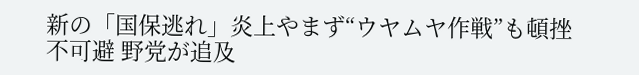新の「国保逃れ」炎上やまず“ウヤムヤ作戦”も頓挫不可避 野党が追及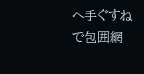へ手ぐすねで包囲網